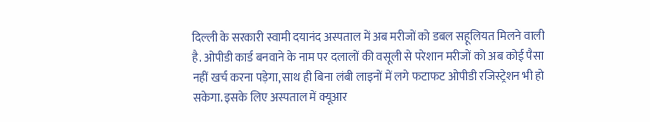दिल्ली के सरकारी स्वामी दयानंद अस्पताल में अब मरीजों को डबल सहूलियत मिलने वाली है. ओपीडी कार्ड बनवाने के नाम पर दलालों की वसूली से परेशान मरीजों को अब कोई पैसा नहीं खर्च करना पड़ेगा, साथ ही बिना लंबी लाइनों में लगे फटाफट ओपीडी रजिस्ट्रेशन भी हो सकेगा. इसके लिए अस्पताल में क्यूआर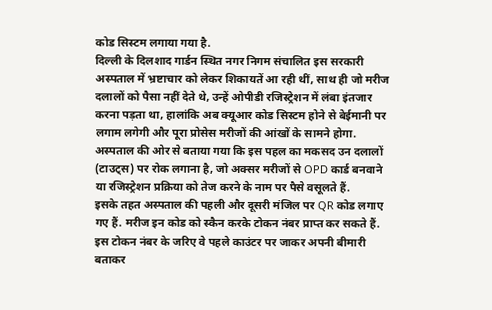कोड सिस्टम लगाया गया है.
दिल्ली के दिलशाद गार्डन स्थित नगर निगम संचालित इस सरकारी अस्पताल में भ्रष्टाचार को लेकर शिकायतें आ रही थीं, साथ ही जो मरीज दलालों को पैसा नहीं देते थे, उन्हें ओपीडी रजिस्ट्रेशन में लंबा इंतजार करना पड़ता था, हालांकि अब क्यूआर कोड सिस्टम होने से बेईमानी पर लगाम लगेगी और पूरा प्रोसेस मरीजों की आंखों के सामने होगा.
अस्पताल की ओर से बताया गया कि इस पहल का मकसद उन दलालों (टाउट्स) पर रोक लगाना है, जो अक्सर मरीजों से OPD कार्ड बनवाने या रजिस्ट्रेशन प्रक्रिया को तेज करने के नाम पर पैसे वसूलते हैं.
इसके तहत अस्पताल की पहली और दूसरी मंजिल पर QR कोड लगाए गए हैं. मरीज इन कोड को स्कैन करके टोकन नंबर प्राप्त कर सकते हैं. इस टोकन नंबर के जरिए वे पहले काउंटर पर जाकर अपनी बीमारी बताकर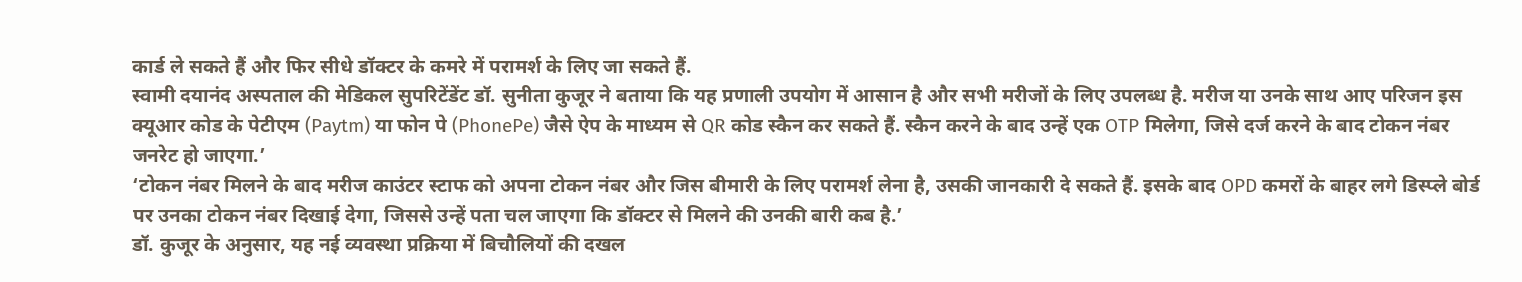कार्ड ले सकते हैं और फिर सीधे डॉक्टर के कमरे में परामर्श के लिए जा सकते हैं.
स्वामी दयानंद अस्पताल की मेडिकल सुपरिटेंडेंट डॉ. सुनीता कुजूर ने बताया कि यह प्रणाली उपयोग में आसान है और सभी मरीजों के लिए उपलब्ध है. मरीज या उनके साथ आए परिजन इस क्यूआर कोड के पेटीएम (Paytm) या फोन पे (PhonePe) जैसे ऐप के माध्यम से QR कोड स्कैन कर सकते हैं. स्कैन करने के बाद उन्हें एक OTP मिलेगा, जिसे दर्ज करने के बाद टोकन नंबर जनरेट हो जाएगा.’
‘टोकन नंबर मिलने के बाद मरीज काउंटर स्टाफ को अपना टोकन नंबर और जिस बीमारी के लिए परामर्श लेना है, उसकी जानकारी दे सकते हैं. इसके बाद OPD कमरों के बाहर लगे डिस्प्ले बोर्ड पर उनका टोकन नंबर दिखाई देगा, जिससे उन्हें पता चल जाएगा कि डॉक्टर से मिलने की उनकी बारी कब है.’
डॉ. कुजूर के अनुसार, यह नई व्यवस्था प्रक्रिया में बिचौलियों की दखल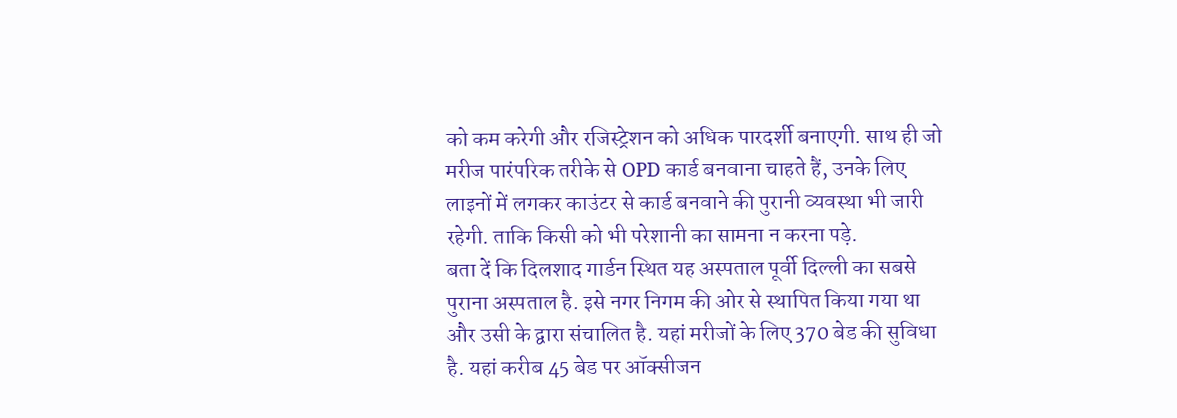को कम करेगी और रजिस्ट्रेशन को अधिक पारदर्शी बनाएगी. साथ ही जो मरीज पारंपरिक तरीके से OPD कार्ड बनवाना चाहते हैं, उनके लिए लाइनों में लगकर काउंटर से कार्ड बनवाने की पुरानी व्यवस्था भी जारी रहेगी. ताकि किसी को भी परेशानी का सामना न करना पड़े.
बता दें कि दिलशाद गार्डन स्थित यह अस्पताल पूर्वी दिल्ली का सबसे पुराना अस्पताल है. इसे नगर निगम की ओर से स्थापित किया गया था और उसी के द्वारा संचालित है. यहां मरीजों के लिए 370 बेड की सुविधा है. यहां करीब 45 बेड पर ऑक्सीजन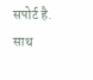सपोर्ट है. साथ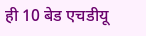ही 10 बेड एचडीयू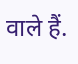वाले हैं.